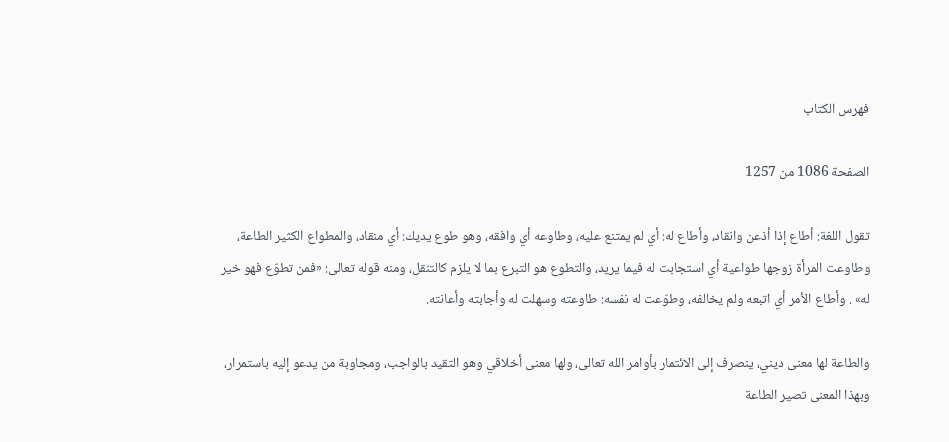فهرس الكتاب

الصفحة 1086 من 1257

تقول اللغة: أطاع إذا أذعن وانقاد، وأطاع له: أي لم يمتنع عليه، وطاوعه أي وافقه، وهو طوع يديك: أي منقاد، والمطواع الكثير الطاعة، وطاوعت المرأة زوجها طواعية أي استجابت له فيما يريد، والتطوع هو التبرع بما لا يلزم كالتنقل، ومنه قوله تعالى: «فمن تطوّع فهو خير له» . وأطاع الأمر أي اتبعه ولم يخالفه، وطوّعت له نفسه: طاوعته وسهلت له وأجابته وأعانته.

والطاعة لها معنى ديني، ينصرف إلى الائتمار بأوامر الله تعالى، ولها معنى أخلاقي وهو التقيد بالواجب، ومجاوبة من يدعو إليه باستمرار، وبهذا المعنى تصير الطاعة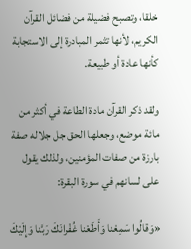خلقا، وتصبح فضيلة من فضائل القرآن الكريم، لأنها تثمر المبادرة إلى الاستجابة كأنها عادة أو طبيعة.

ولقد ذكر القرآن مادة الطاعة في أكثر من مائة موضع، وجعلها الحق جل جلاله صفة بارزة من صفات المؤمنين، ولذلك يقول على لسانهم في سورة البقرة:

«وَقالُوا سَمِعْنا وَأَطَعْنا غُفْرانَكَ رَبَّنا وَإِلَيْكَ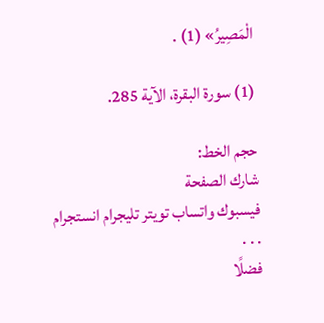الْمَصِيرُ» (1) .

(1) سورة البقرة، الآية 285.

حجم الخط:
شارك الصفحة
فيسبوك واتساب تويتر تليجرام انستجرام
. . .
فضلًا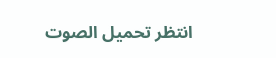انتظر تحميل الصوت